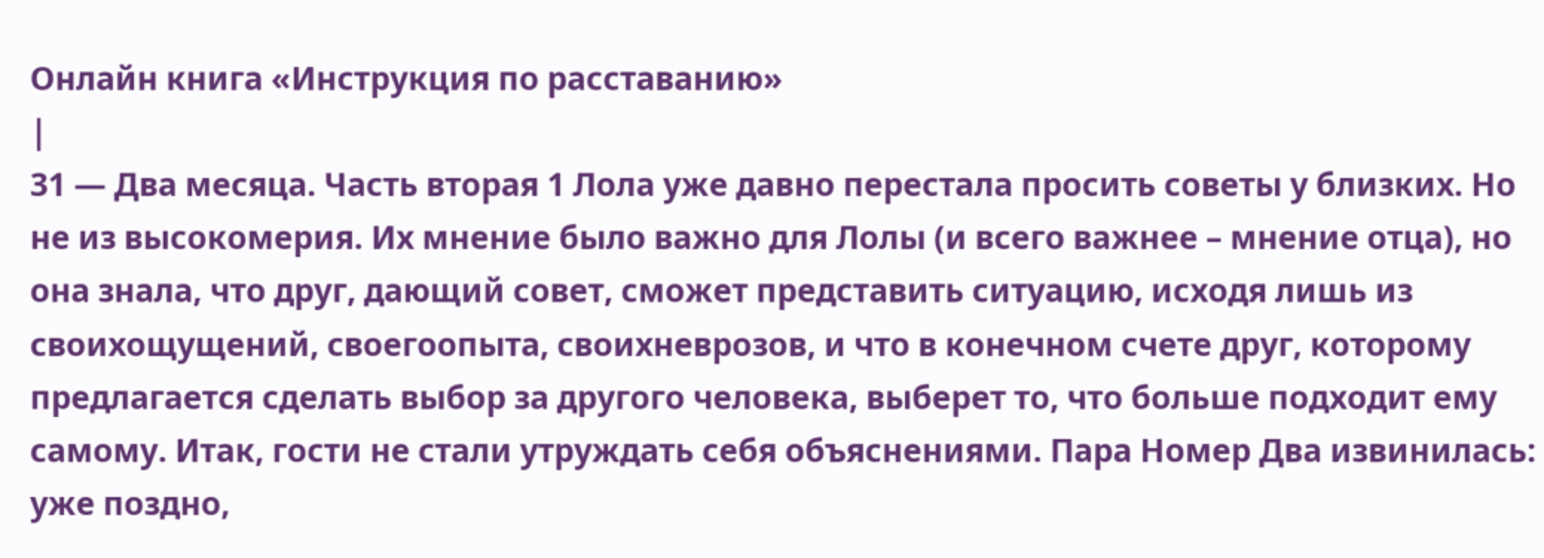Онлайн книга «Инструкция по расставанию»
|
31 — Два месяца. Часть вторая 1 Лола уже давно перестала просить советы у близких. Но не из высокомерия. Их мнение было важно для Лолы (и всего важнее – мнение отца), но она знала, что друг, дающий совет, сможет представить ситуацию, исходя лишь из своихощущений, своегоопыта, своихневрозов, и что в конечном счете друг, которому предлагается сделать выбор за другого человека, выберет то, что больше подходит ему самому. Итак, гости не стали утруждать себя объяснениями. Пара Номер Два извинилась: уже поздно,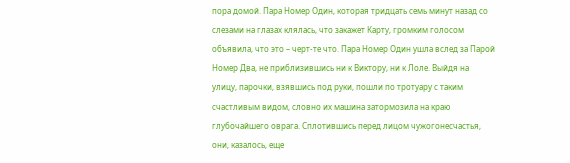пора домой. Пара Номер Один, которая тридцать семь минут назад со слезами на глазах клялась, что закажет Карту, громким голосом объявила, что это – черт-те что. Пара Номер Один ушла вслед за Парой Номер Два, не приблизившись ни к Виктору, ни к Лоле. Выйдя на улицу, парочки, взявшись под руки, пошли по тротуару с таким счастливым видом, словно их машина затормозила на краю глубочайшего оврага. Сплотившись перед лицом чужогонесчастья, они, казалось, еще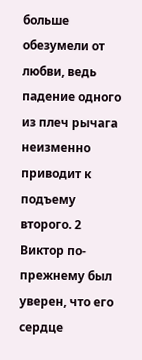больше обезумели от любви, ведь падение одного из плеч рычага неизменно приводит к подъему второго. 2 Виктор по-прежнему был уверен, что его сердце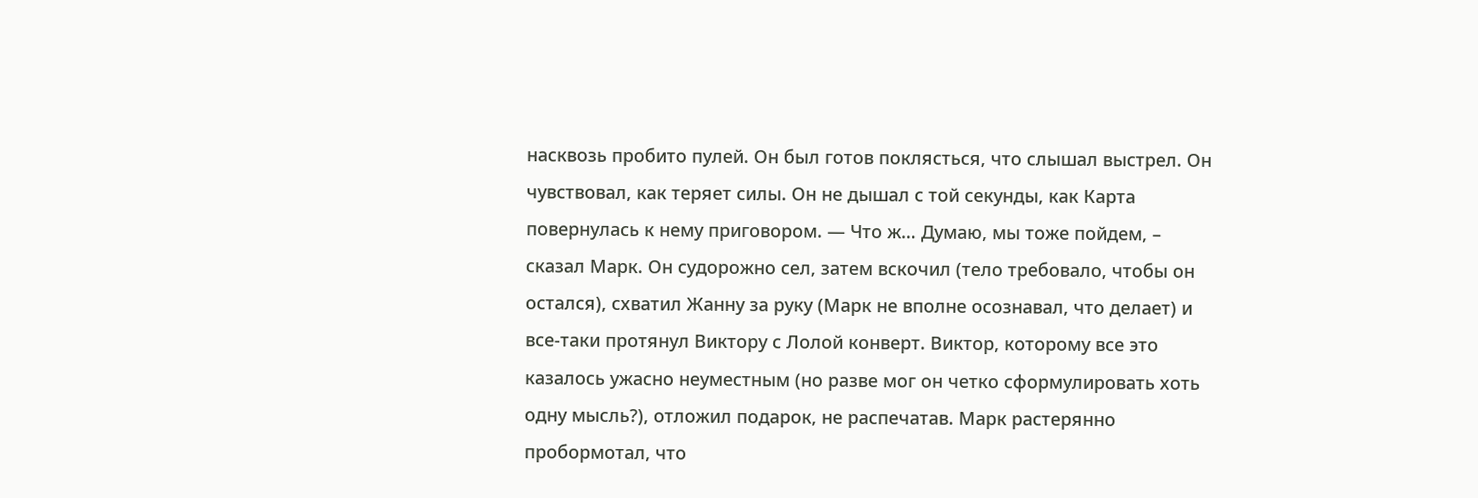насквозь пробито пулей. Он был готов поклясться, что слышал выстрел. Он чувствовал, как теряет силы. Он не дышал с той секунды, как Карта повернулась к нему приговором. — Что ж… Думаю, мы тоже пойдем, – сказал Марк. Он судорожно сел, затем вскочил (тело требовало, чтобы он остался), схватил Жанну за руку (Марк не вполне осознавал, что делает) и все-таки протянул Виктору с Лолой конверт. Виктор, которому все это казалось ужасно неуместным (но разве мог он четко сформулировать хоть одну мысль?), отложил подарок, не распечатав. Марк растерянно пробормотал, что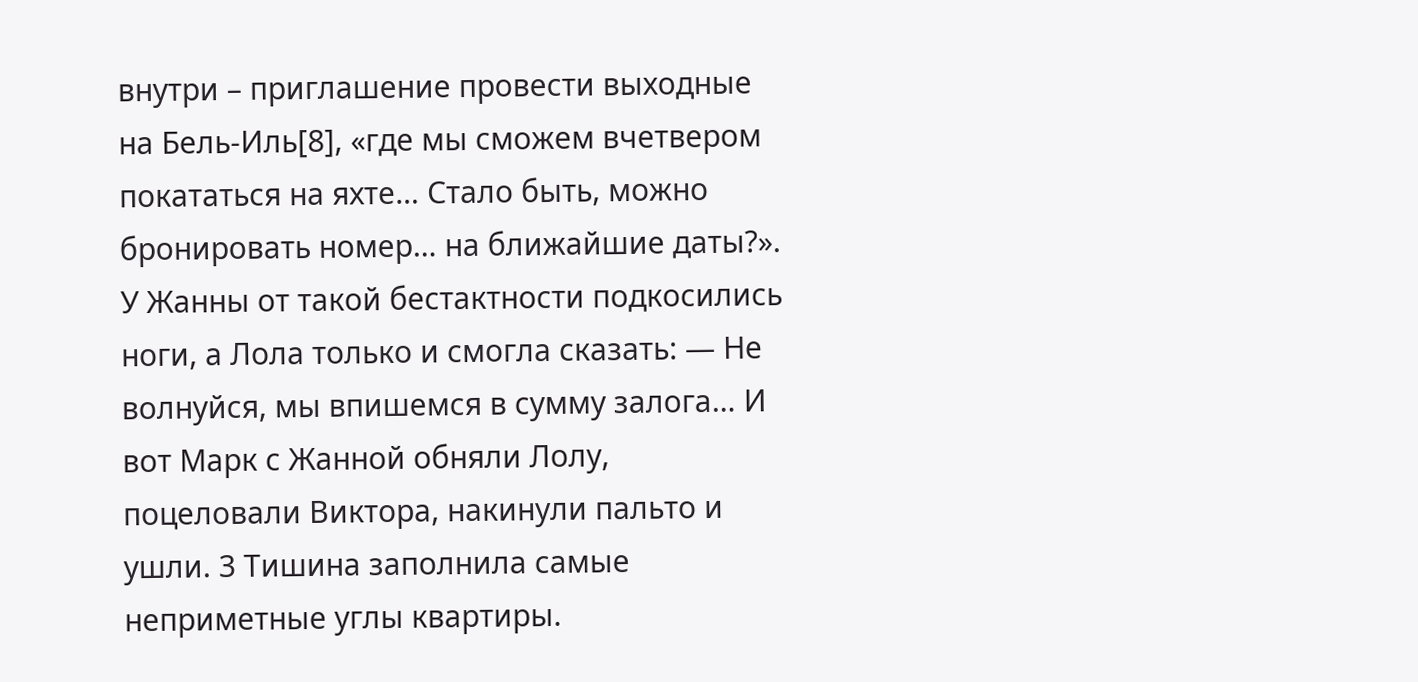внутри – приглашение провести выходные на Бель-Иль[8], «где мы сможем вчетвером покататься на яхте… Стало быть, можно бронировать номер… на ближайшие даты?». У Жанны от такой бестактности подкосились ноги, а Лола только и смогла сказать: — Не волнуйся, мы впишемся в сумму залога… И вот Марк с Жанной обняли Лолу, поцеловали Виктора, накинули пальто и ушли. 3 Тишина заполнила самые неприметные углы квартиры.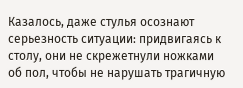Казалось, даже стулья осознают серьезность ситуации: придвигаясь к столу, они не скрежетнули ножками об пол, чтобы не нарушать трагичную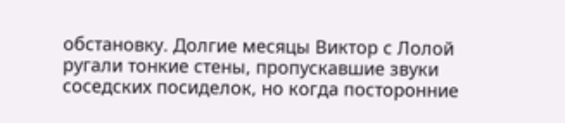обстановку. Долгие месяцы Виктор с Лолой ругали тонкие стены, пропускавшие звуки соседских посиделок, но когда посторонние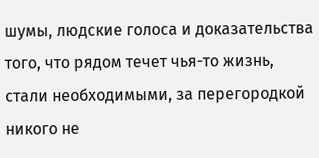шумы, людские голоса и доказательства того, что рядом течет чья-то жизнь, стали необходимыми, за перегородкой никого не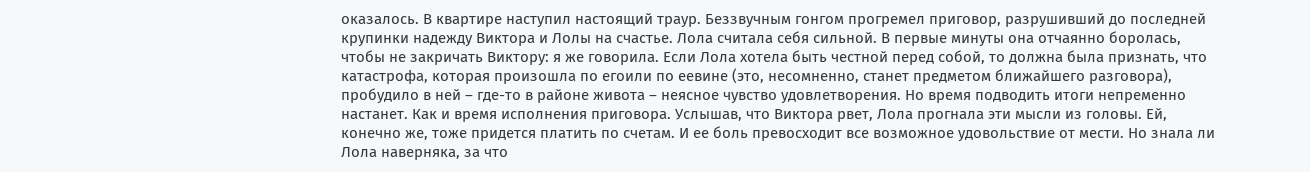оказалось. В квартире наступил настоящий траур. Беззвучным гонгом прогремел приговор, разрушивший до последней крупинки надежду Виктора и Лолы на счастье. Лола считала себя сильной. В первые минуты она отчаянно боролась, чтобы не закричать Виктору: я же говорила. Если Лола хотела быть честной перед собой, то должна была признать, что катастрофа, которая произошла по егоили по еевине (это, несомненно, станет предметом ближайшего разговора), пробудило в ней – где-то в районе живота – неясное чувство удовлетворения. Но время подводить итоги непременно настанет. Как и время исполнения приговора. Услышав, что Виктора рвет, Лола прогнала эти мысли из головы. Ей, конечно же, тоже придется платить по счетам. И ее боль превосходит все возможное удовольствие от мести. Но знала ли Лола наверняка, за что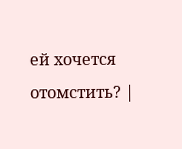ей хочется отомстить? |